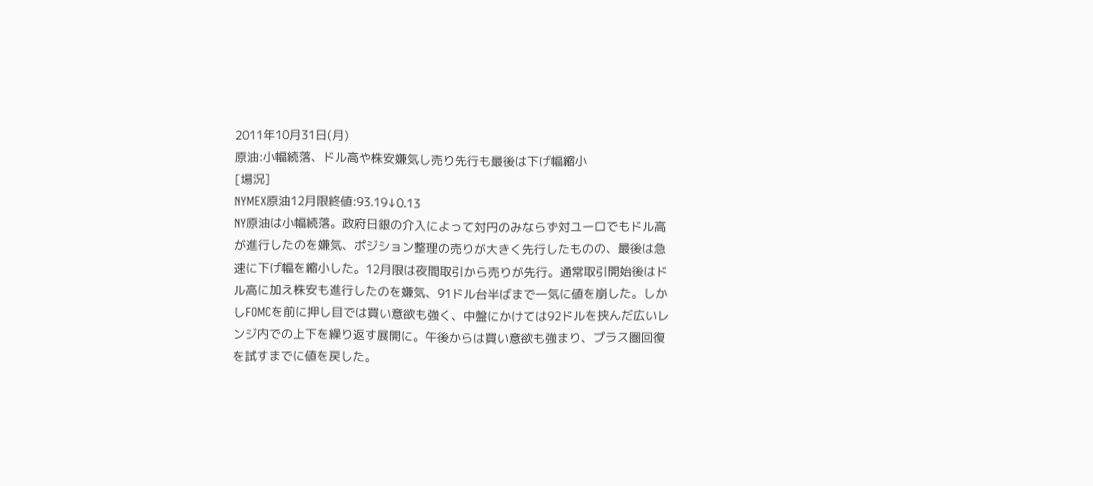2011年10月31日(月)
原油:小幅続落、ドル高や株安嫌気し売り先行も最後は下げ幅縮小
[場況]
NYMEX原油12月限終値:93.19↓0.13
NY原油は小幅続落。政府日銀の介入によって対円のみならず対ユーロでもドル高が進行したのを嫌気、ポジション整理の売りが大きく先行したものの、最後は急速に下げ幅を縮小した。12月限は夜間取引から売りが先行。通常取引開始後はドル高に加え株安も進行したのを嫌気、91ドル台半ばまで一気に値を崩した。しかしFOMCを前に押し目では買い意欲も強く、中盤にかけては92ドルを挟んだ広いレンジ内での上下を繰り返す展開に。午後からは買い意欲も強まり、プラス圏回復を試すまでに値を戻した。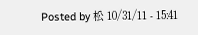Posted by 松 10/31/11 - 15:41